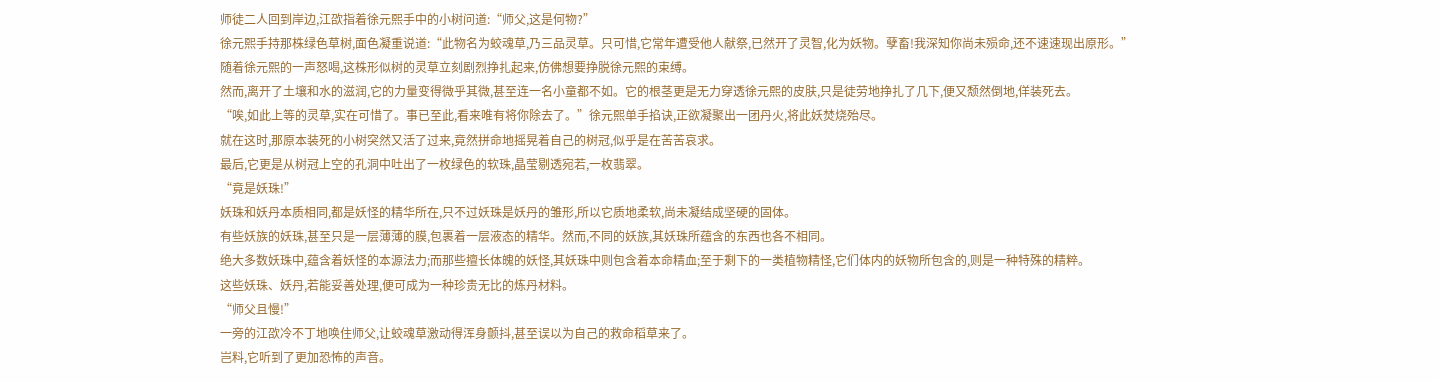师徒二人回到岸边,江欩指着徐元熙手中的小树问道:“师父,这是何物?”
徐元熙手持那株绿色草树,面色凝重说道:“此物名为蛟魂草,乃三品灵草。只可惜,它常年遭受他人献祭,已然开了灵智,化为妖物。孽畜!我深知你尚未殒命,还不速速现出原形。”
随着徐元熙的一声怒喝,这株形似树的灵草立刻剧烈挣扎起来,仿佛想要挣脱徐元熙的束缚。
然而,离开了土壤和水的滋润,它的力量变得微乎其微,甚至连一名小童都不如。它的根茎更是无力穿透徐元熙的皮肤,只是徒劳地挣扎了几下,便又颓然倒地,佯装死去。
“唉,如此上等的灵草,实在可惜了。事已至此,看来唯有将你除去了。”徐元熙单手掐诀,正欲凝聚出一团丹火,将此妖焚烧殆尽。
就在这时,那原本装死的小树突然又活了过来,竟然拼命地摇晃着自己的树冠,似乎是在苦苦哀求。
最后,它更是从树冠上空的孔洞中吐出了一枚绿色的软珠,晶莹剔透宛若,一枚翡翠。
“竟是妖珠!”
妖珠和妖丹本质相同,都是妖怪的精华所在,只不过妖珠是妖丹的雏形,所以它质地柔软,尚未凝结成坚硬的固体。
有些妖族的妖珠,甚至只是一层薄薄的膜,包裹着一层液态的精华。然而,不同的妖族,其妖珠所蕴含的东西也各不相同。
绝大多数妖珠中,蕴含着妖怪的本源法力;而那些擅长体魄的妖怪,其妖珠中则包含着本命精血;至于剩下的一类植物精怪,它们体内的妖物所包含的,则是一种特殊的精粹。
这些妖珠、妖丹,若能妥善处理,便可成为一种珍贵无比的炼丹材料。
“师父且慢!”
一旁的江欩冷不丁地唤住师父,让蛟魂草激动得浑身颤抖,甚至误以为自己的救命稻草来了。
岂料,它听到了更加恐怖的声音。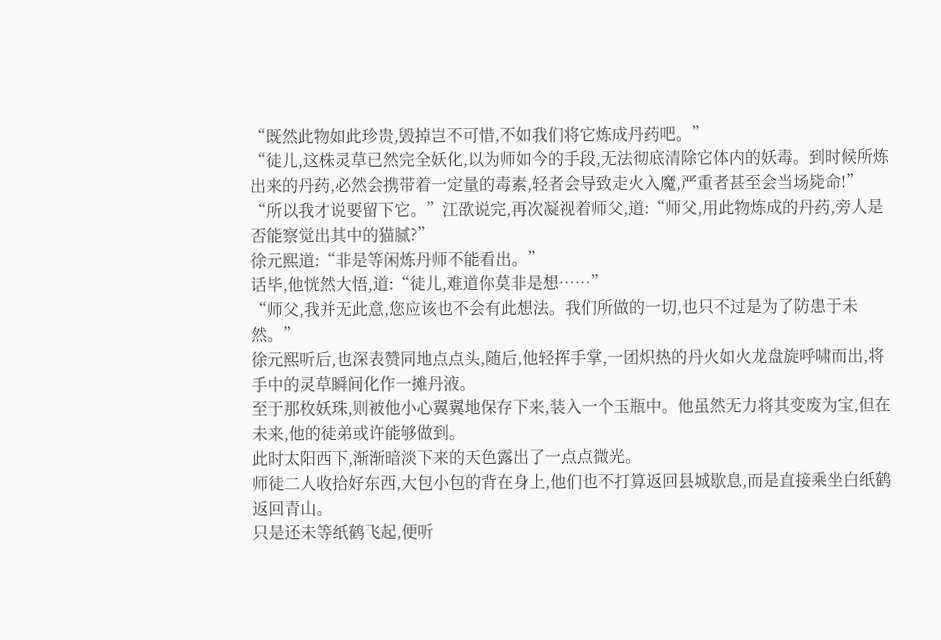“既然此物如此珍贵,毁掉岂不可惜,不如我们将它炼成丹药吧。”
“徒儿,这株灵草已然完全妖化,以为师如今的手段,无法彻底清除它体内的妖毒。到时候所炼出来的丹药,必然会携带着一定量的毒素,轻者会导致走火入魔,严重者甚至会当场毙命!”
“所以我才说要留下它。”江欩说完,再次凝视着师父,道:“师父,用此物炼成的丹药,旁人是否能察觉出其中的猫腻?”
徐元熙道:“非是等闲炼丹师不能看出。”
话毕,他恍然大悟,道:“徒儿,难道你莫非是想……”
“师父,我并无此意,您应该也不会有此想法。我们所做的一切,也只不过是为了防患于未然。”
徐元熙听后,也深表赞同地点点头,随后,他轻挥手掌,一团炽热的丹火如火龙盘旋呼啸而出,将手中的灵草瞬间化作一摊丹液。
至于那枚妖珠,则被他小心翼翼地保存下来,装入一个玉瓶中。他虽然无力将其变废为宝,但在未来,他的徒弟或许能够做到。
此时太阳西下,渐渐暗淡下来的天色露出了一点点微光。
师徒二人收拾好东西,大包小包的背在身上,他们也不打算返回县城歇息,而是直接乘坐白纸鹤返回青山。
只是还未等纸鹤飞起,便听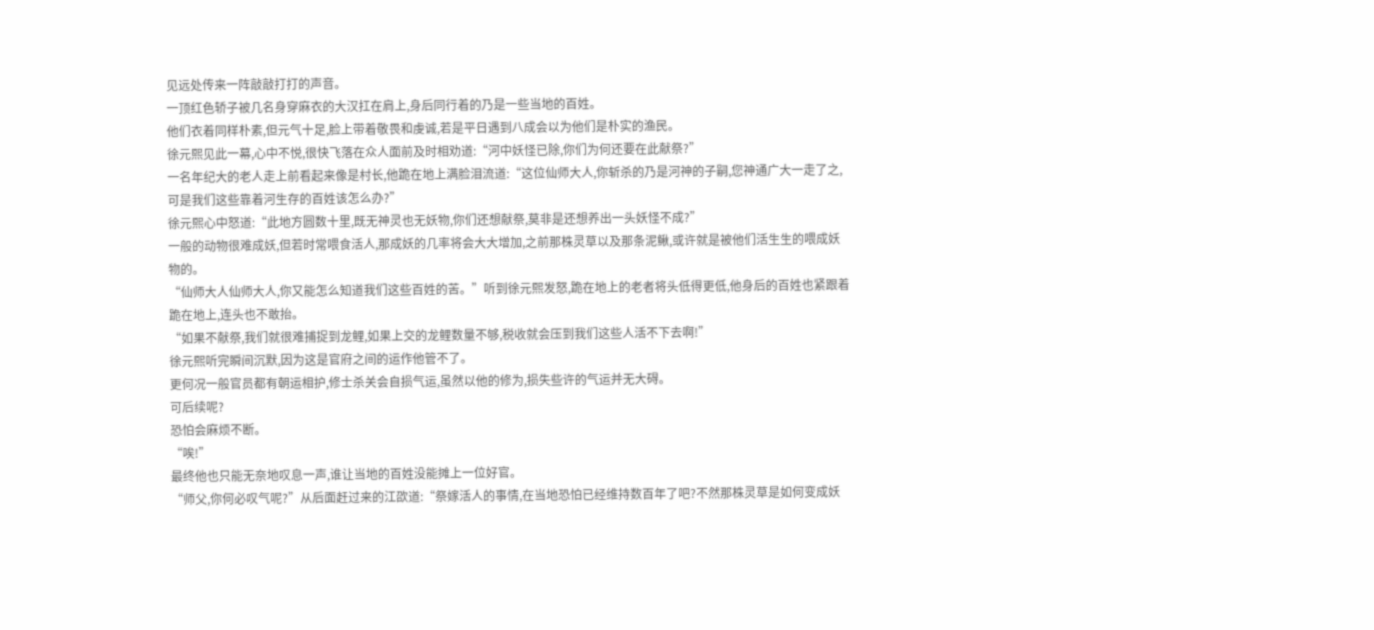见远处传来一阵敲敲打打的声音。
一顶红色轿子被几名身穿麻衣的大汉扛在肩上,身后同行着的乃是一些当地的百姓。
他们衣着同样朴素,但元气十足,脸上带着敬畏和虔诚,若是平日遇到八成会以为他们是朴实的渔民。
徐元熙见此一幕,心中不悦,很快飞落在众人面前及时相劝道:“河中妖怪已除,你们为何还要在此献祭?”
一名年纪大的老人走上前看起来像是村长,他跪在地上满脸泪流道:“这位仙师大人,你斩杀的乃是河神的子嗣,您神通广大一走了之,可是我们这些靠着河生存的百姓该怎么办?”
徐元熙心中怒道:“此地方圆数十里,既无神灵也无妖物,你们还想献祭,莫非是还想养出一头妖怪不成?”
一般的动物很难成妖,但若时常喂食活人,那成妖的几率将会大大增加,之前那株灵草以及那条泥鳅,或许就是被他们活生生的喂成妖物的。
“仙师大人仙师大人,你又能怎么知道我们这些百姓的苦。”听到徐元熙发怒,跪在地上的老者将头低得更低,他身后的百姓也紧跟着跪在地上,连头也不敢抬。
“如果不献祭,我们就很难捕捉到龙鲤,如果上交的龙鲤数量不够,税收就会压到我们这些人活不下去啊!”
徐元熙听完瞬间沉默,因为这是官府之间的运作他管不了。
更何况一般官员都有朝运相护,修士杀关会自损气运,虽然以他的修为,损失些许的气运并无大碍。
可后续呢?
恐怕会麻烦不断。
“唉!”
最终他也只能无奈地叹息一声,谁让当地的百姓没能摊上一位好官。
“师父,你何必叹气呢?”从后面赶过来的江欩道:“祭嫁活人的事情,在当地恐怕已经维持数百年了吧?不然那株灵草是如何变成妖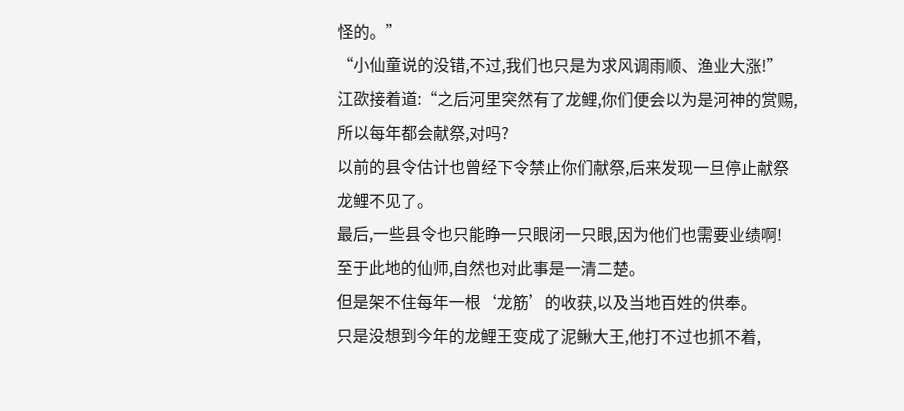怪的。”
“小仙童说的没错,不过,我们也只是为求风调雨顺、渔业大涨!”
江欩接着道:“之后河里突然有了龙鲤,你们便会以为是河神的赏赐,所以每年都会献祭,对吗?
以前的县令估计也曾经下令禁止你们献祭,后来发现一旦停止献祭龙鲤不见了。
最后,一些县令也只能睁一只眼闭一只眼,因为他们也需要业绩啊!
至于此地的仙师,自然也对此事是一清二楚。
但是架不住每年一根‘龙筋’的收获,以及当地百姓的供奉。
只是没想到今年的龙鲤王变成了泥鳅大王,他打不过也抓不着,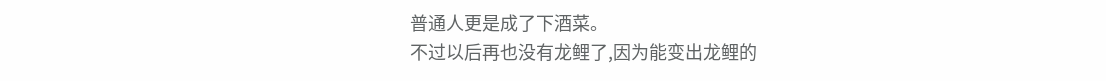普通人更是成了下酒菜。
不过以后再也没有龙鲤了,因为能变出龙鲤的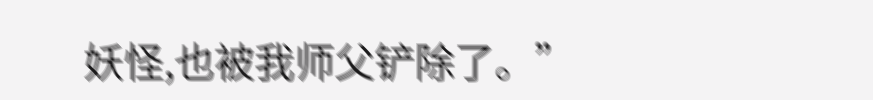妖怪,也被我师父铲除了。”